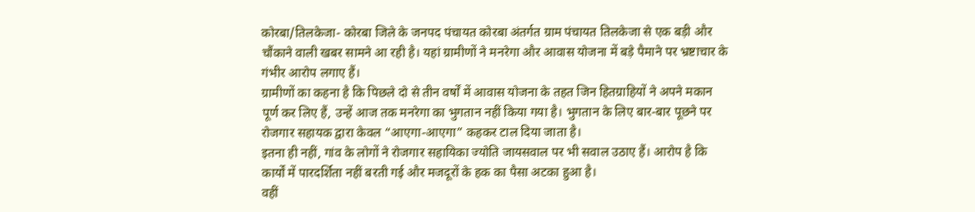कोरबा/तिलकेजा- कोरबा जिले के जनपद पंचायत कोरबा अंतर्गत ग्राम पंचायत तिलकेजा से एक बड़ी और चौंकाने वाली खबर सामने आ रही है। यहां ग्रामीणों ने मनरेगा और आवास योजना में बड़े पैमाने पर भ्रष्टाचार के गंभीर आरोप लगाए हैं।
ग्रामीणों का कहना है कि पिछले दो से तीन वर्षों में आवास योजना के तहत जिन हितग्राहियों ने अपने मकान पूर्ण कर लिए हैं, उन्हें आज तक मनरेगा का भुगतान नहीं किया गया है। भुगतान के लिए बार-बार पूछने पर रोजगार सहायक द्वारा केवल “आएगा-आएगा” कहकर टाल दिया जाता है।
इतना ही नहीं, गांव के लोगों ने रोजगार सहायिका ज्योति जायसवाल पर भी सवाल उठाए हैं। आरोप है कि कार्यों में पारदर्शिता नहीं बरती गई और मजदूरों के हक का पैसा अटका हुआ है।
वहीं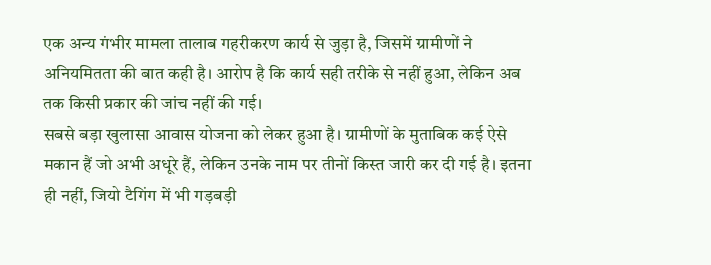एक अन्य गंभीर मामला तालाब गहरीकरण कार्य से जुड़ा है, जिसमें ग्रामीणों ने अनियमितता की बात कही है। आरोप है कि कार्य सही तरीके से नहीं हुआ, लेकिन अब तक किसी प्रकार की जांच नहीं की गई।
सबसे बड़ा खुलासा आवास योजना को लेकर हुआ है। ग्रामीणों के मुताबिक कई ऐसे मकान हैं जो अभी अधूरे हैं, लेकिन उनके नाम पर तीनों किस्त जारी कर दी गई है। इतना ही नहीं, जियो टैगिंग में भी गड़बड़ी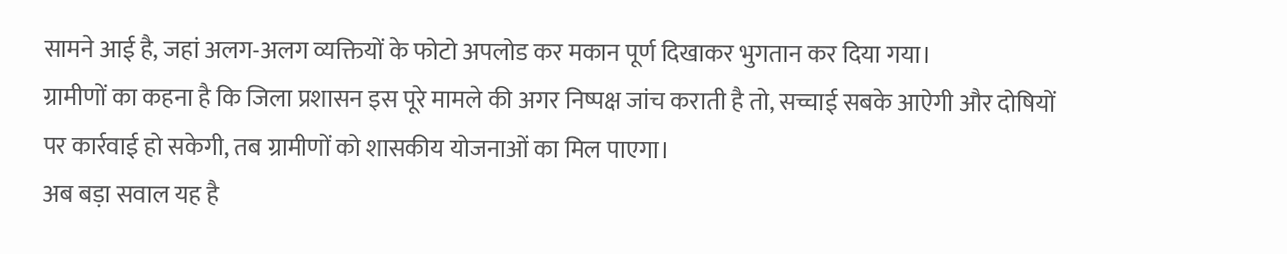सामने आई है, जहां अलग-अलग व्यक्तियों के फोटो अपलोड कर मकान पूर्ण दिखाकर भुगतान कर दिया गया।
ग्रामीणों का कहना है कि जिला प्रशासन इस पूरे मामले की अगर निष्पक्ष जांच कराती है तो, सच्चाई सबके आऐगी और दोषियों पर कार्रवाई हो सकेगी, तब ग्रामीणों को शासकीय योजनाओं का मिल पाएगा।
अब बड़ा सवाल यह है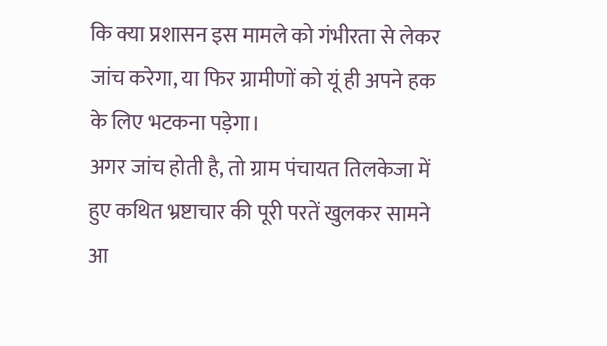कि क्या प्रशासन इस मामले को गंभीरता से लेकर जांच करेगा, या फिर ग्रामीणों को यूं ही अपने हक के लिए भटकना पड़ेगा।
अगर जांच होती है, तो ग्राम पंचायत तिलकेजा में हुए कथित भ्रष्टाचार की पूरी परतें खुलकर सामने आ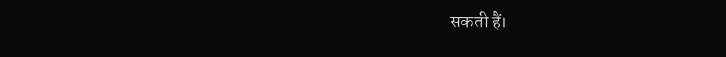सकती हैं।